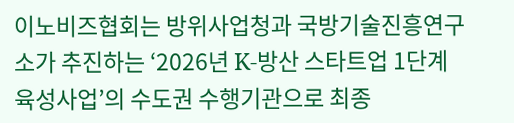이노비즈협회는 방위사업청과 국방기술진흥연구소가 추진하는 ‘2026년 K-방산 스타트업 1단계 육성사업’의 수도권 수행기관으로 최종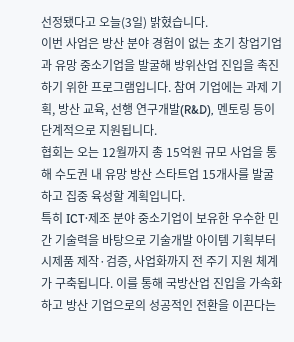선정됐다고 오늘(3일) 밝혔습니다.
이번 사업은 방산 분야 경험이 없는 초기 창업기업과 유망 중소기업을 발굴해 방위산업 진입을 촉진하기 위한 프로그램입니다. 참여 기업에는 과제 기획, 방산 교육, 선행 연구개발(R&D), 멘토링 등이 단계적으로 지원됩니다.
협회는 오는 12월까지 총 15억원 규모 사업을 통해 수도권 내 유망 방산 스타트업 15개사를 발굴하고 집중 육성할 계획입니다.
특히 ICT·제조 분야 중소기업이 보유한 우수한 민간 기술력을 바탕으로 기술개발 아이템 기획부터 시제품 제작·검증, 사업화까지 전 주기 지원 체계가 구축됩니다. 이를 통해 국방산업 진입을 가속화하고 방산 기업으로의 성공적인 전환을 이끈다는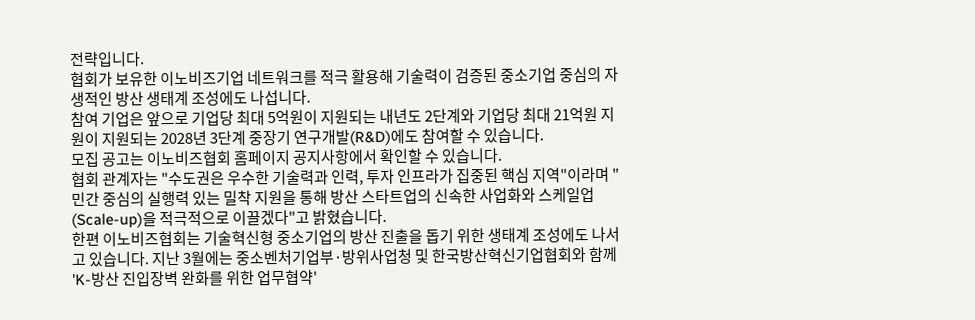전략입니다.
협회가 보유한 이노비즈기업 네트워크를 적극 활용해 기술력이 검증된 중소기업 중심의 자생적인 방산 생태계 조성에도 나섭니다.
참여 기업은 앞으로 기업당 최대 5억원이 지원되는 내년도 2단계와 기업당 최대 21억원 지원이 지원되는 2028년 3단계 중장기 연구개발(R&D)에도 참여할 수 있습니다.
모집 공고는 이노비즈협회 홈페이지 공지사항에서 확인할 수 있습니다.
협회 관계자는 "수도권은 우수한 기술력과 인력, 투자 인프라가 집중된 핵심 지역"이라며 "민간 중심의 실행력 있는 밀착 지원을 통해 방산 스타트업의 신속한 사업화와 스케일업(Scale-up)을 적극적으로 이끌겠다"고 밝혔습니다.
한편 이노비즈협회는 기술혁신형 중소기업의 방산 진출을 돕기 위한 생태계 조성에도 나서고 있습니다. 지난 3월에는 중소벤처기업부·방위사업청 및 한국방산혁신기업협회와 함께 'K-방산 진입장벽 완화를 위한 업무협약'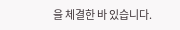을 체결한 바 있습니다.